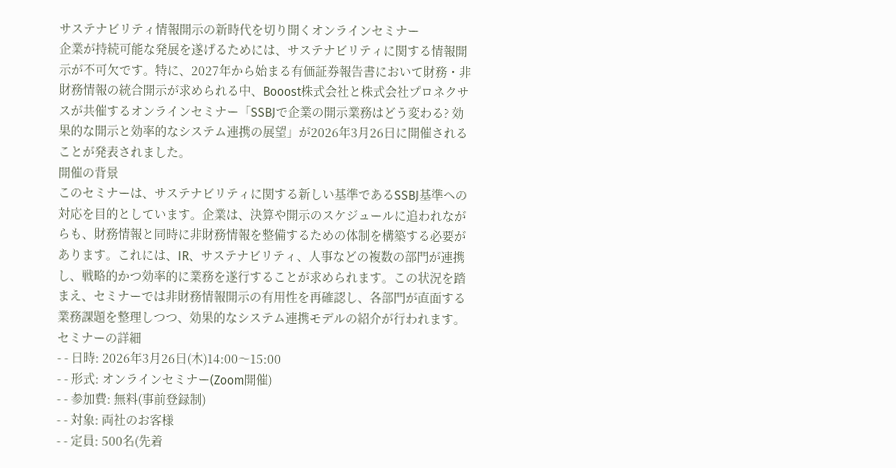サステナビリティ情報開示の新時代を切り開くオンラインセミナー
企業が持続可能な発展を遂げるためには、サステナビリティに関する情報開示が不可欠です。特に、2027年から始まる有価証券報告書において財務・非財務情報の統合開示が求められる中、Booost株式会社と株式会社プロネクサスが共催するオンラインセミナー「SSBJで企業の開示業務はどう変わる? 効果的な開示と効率的なシステム連携の展望」が2026年3月26日に開催されることが発表されました。
開催の背景
このセミナーは、サステナビリティに関する新しい基準であるSSBJ基準への対応を目的としています。企業は、決算や開示のスケジュールに追われながらも、財務情報と同時に非財務情報を整備するための体制を構築する必要があります。これには、IR、サステナビリティ、人事などの複数の部門が連携し、戦略的かつ効率的に業務を遂行することが求められます。この状況を踏まえ、セミナーでは非財務情報開示の有用性を再確認し、各部門が直面する業務課題を整理しつつ、効果的なシステム連携モデルの紹介が行われます。
セミナーの詳細
- - 日時: 2026年3月26日(木)14:00〜15:00
- - 形式: オンラインセミナー(Zoom開催)
- - 参加費: 無料(事前登録制)
- - 対象: 両社のお客様
- - 定員: 500名(先着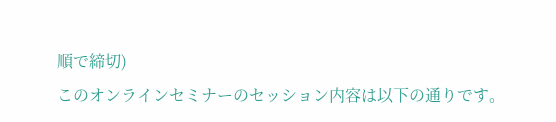順で締切)
このオンラインセミナーのセッション内容は以下の通りです。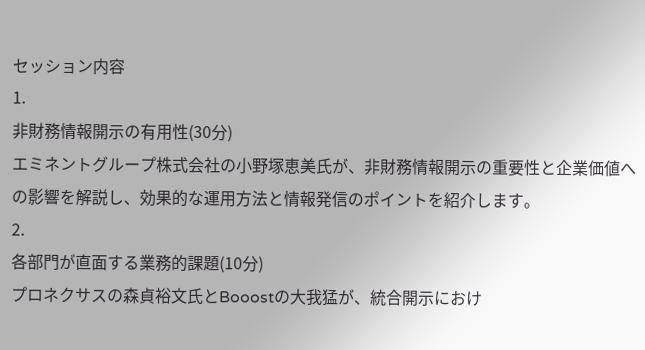セッション内容
1.
非財務情報開示の有用性(30分)
エミネントグループ株式会社の小野塚恵美氏が、非財務情報開示の重要性と企業価値への影響を解説し、効果的な運用方法と情報発信のポイントを紹介します。
2.
各部門が直面する業務的課題(10分)
プロネクサスの森貞裕文氏とBooostの大我猛が、統合開示におけ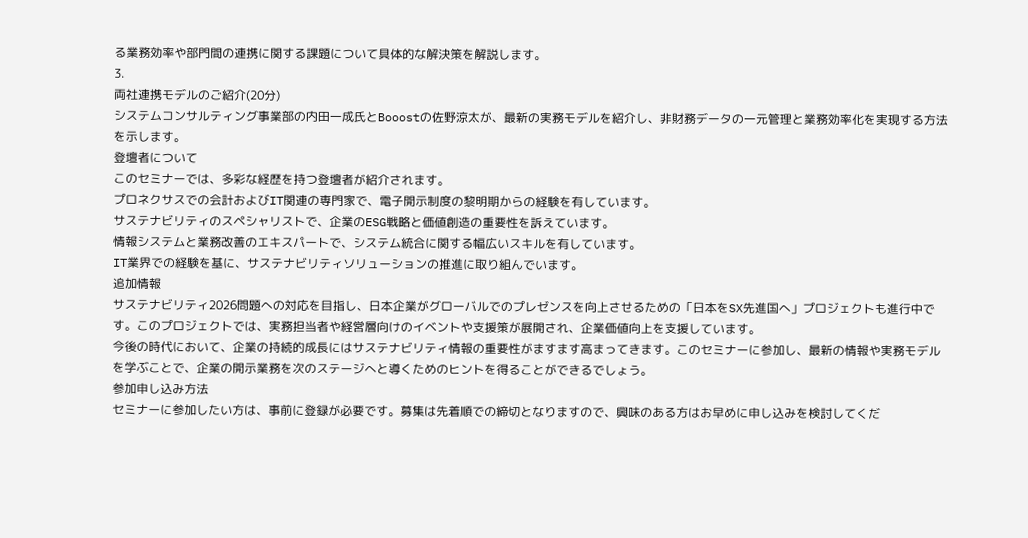る業務効率や部門間の連携に関する課題について具体的な解決策を解説します。
3.
両社連携モデルのご紹介(20分)
システムコンサルティング事業部の内田一成氏とBooostの佐野涼太が、最新の実務モデルを紹介し、非財務データの一元管理と業務効率化を実現する方法を示します。
登壇者について
このセミナーでは、多彩な経歴を持つ登壇者が紹介されます。
プロネクサスでの会計およびIT関連の専門家で、電子開示制度の黎明期からの経験を有しています。
サステナビリティのスペシャリストで、企業のESG戦略と価値創造の重要性を訴えています。
情報システムと業務改善のエキスパートで、システム統合に関する幅広いスキルを有しています。
IT業界での経験を基に、サステナビリティソリューションの推進に取り組んでいます。
追加情報
サステナビリティ2026問題への対応を目指し、日本企業がグローバルでのプレゼンスを向上させるための「日本をSX先進国へ」プロジェクトも進行中です。このプロジェクトでは、実務担当者や経営層向けのイベントや支援策が展開され、企業価値向上を支援しています。
今後の時代において、企業の持続的成長にはサステナビリティ情報の重要性がますます高まってきます。このセミナーに参加し、最新の情報や実務モデルを学ぶことで、企業の開示業務を次のステージへと導くためのヒントを得ることができるでしょう。
参加申し込み方法
セミナーに参加したい方は、事前に登録が必要です。募集は先着順での締切となりますので、興味のある方はお早めに申し込みを検討してくだ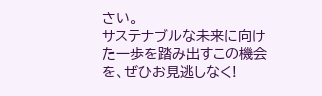さい。
サステナブルな未来に向けた一歩を踏み出すこの機会を、ぜひお見逃しなく!